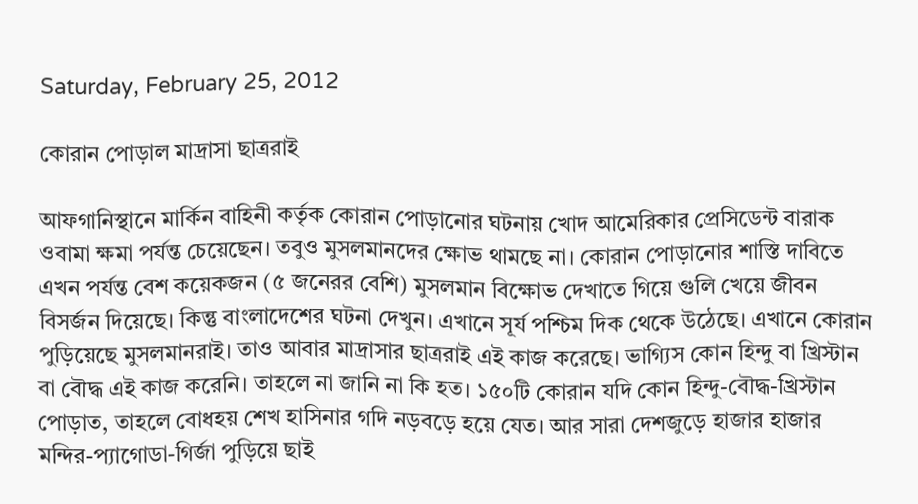Saturday, February 25, 2012

কোরান পোড়াল মাদ্রাসা ছাত্ররাই

আফগানিস্থানে মার্কিন বাহিনী কর্তৃক কোরান পোড়ানোর ঘটনায় খোদ আমেরিকার প্রেসিডেন্ট বারাক ওবামা ক্ষমা পর্যন্ত চেয়েছেন। তবুও মুসলমানদের ক্ষোভ থামছে না। কোরান পোড়ানোর শাস্তি দাবিতে এখন পর্যন্ত বেশ কয়েকজন (৫ জনেরর বেশি) মুসলমান বিক্ষোভ দেখাতে গিয়ে গুলি খেয়ে জীবন বিসর্জন দিয়েছে। কিন্তু বাংলাদেশের ঘটনা দেখুন। এখানে সূর্য পশ্চিম দিক থেকে উঠেছে। এখানে কোরান পুড়িয়েছে মুসলমানরাই। তাও আবার মাদ্রাসার ছাত্ররাই এই কাজ করেছে। ভাগ্যিস কোন হিন্দু বা খ্রিস্টান বা বৌদ্ধ এই কাজ করেনি। তাহলে না জানি না কি হত। ১৫০টি কোরান যদি কোন হিন্দু-বৌদ্ধ-খ্রিস্টান পোড়াত, তাহলে বোধহয় শেখ হাসিনার গদি নড়বড়ে হয়ে যেত। আর সারা দেশজুড়ে হাজার হাজার মন্দির-প্যাগোডা-গির্জা পুড়িয়ে ছাই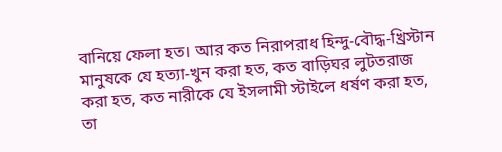বানিয়ে ফেলা হত। আর কত নিরাপরাধ হিন্দু-বৌদ্ধ-খ্রিস্টান মানুষকে যে হত্যা-খুন করা হত, কত বাড়িঘর লুটতরাজ করা হত, কত নারীকে যে ইসলামী স্টাইলে ধর্ষণ করা হত, তা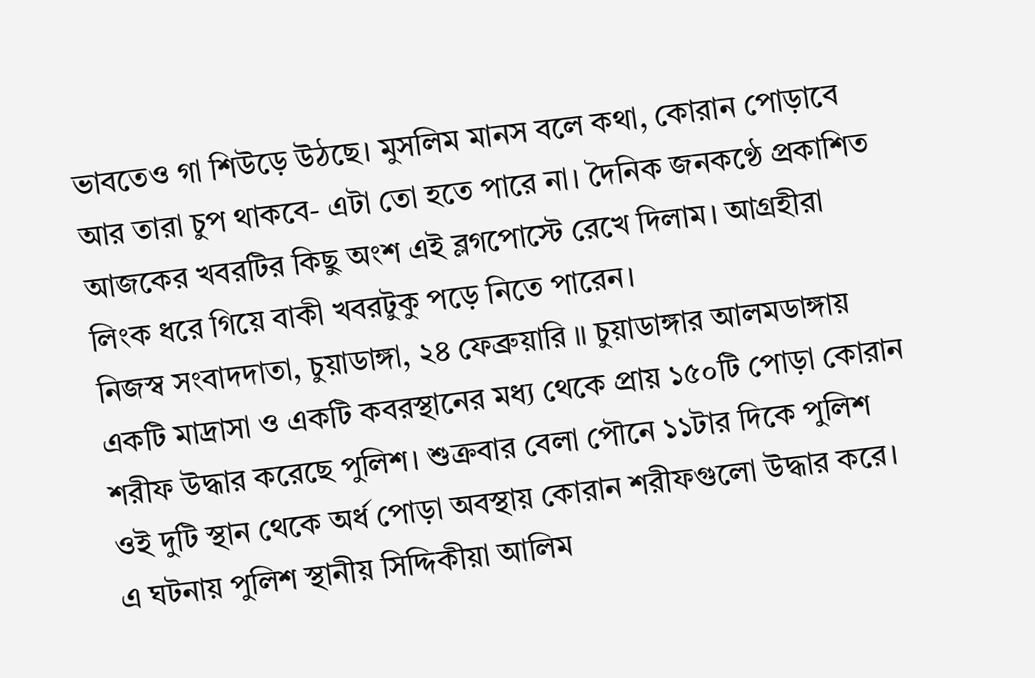ভাবতেও গা শিউড়ে উঠছে। মুসলিম মানস বলে কথা, কোরান পোড়াবে আর তারা চুপ থাকবে- এটা তো হতে পারে না। দৈনিক জনকণ্ঠে প্রকাশিত আজকের খবরটির কিছু অংশ এই ব্লগপোস্টে রেখে দিলাম। আগ্রহীরা লিংক ধরে গিয়ে বাকী খবরটুকু পড়ে নিতে পারেন।
নিজস্ব সংবাদদাতা, চুয়াডাঙ্গা, ২৪ ফেব্রুয়ারি ॥ চুয়াডাঙ্গার আলমডাঙ্গায় একটি মাদ্রাসা ও একটি কবরস্থানের মধ্য থেকে প্রায় ১৫০টি পোড়া কোরান শরীফ উদ্ধার করেছে পুলিশ। শুক্রবার বেলা পৌনে ১১টার দিকে পুলিশ ওই দুটি স্থান থেকে অর্ধ পোড়া অবস্থায় কোরান শরীফগুলো উদ্ধার করে।
এ ঘটনায় পুলিশ স্থানীয় সিদ্দিকীয়া আলিম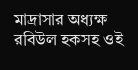মাদ্রাসার অধ্যক্ষ রবিউল হকসহ ওই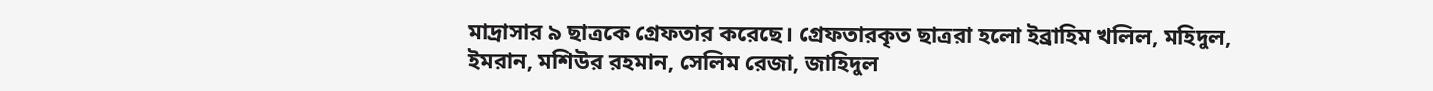মাদ্রাসার ৯ ছাত্রকে গ্রেফতার করেছে। গ্রেফতারকৃত ছাত্ররা হলো ইব্রাহিম খলিল, মহিদুল, ইমরান, মশিউর রহমান, সেলিম রেজা, জাহিদুল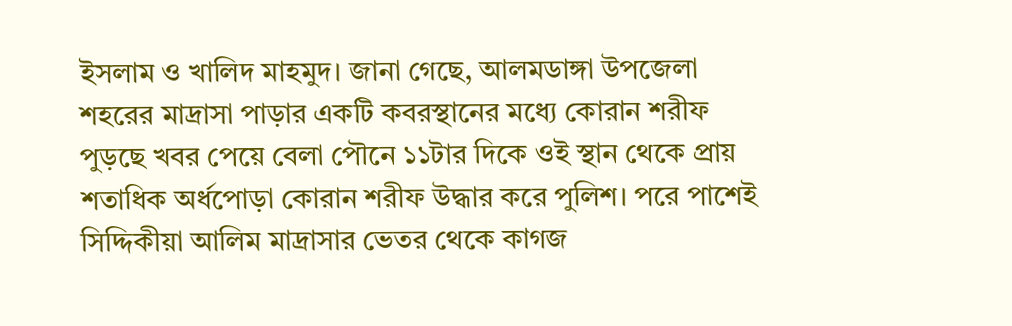ইসলাম ও খালিদ মাহমুদ। জানা গেছে, আলমডাঙ্গা উপজেলা শহরের মাদ্রাসা পাড়ার একটি কবরস্থানের মধ্যে কোরান শরীফ পুড়ছে খবর পেয়ে বেলা পৌনে ১১টার দিকে ওই স্থান থেকে প্রায় শতাধিক অর্ধপোড়া কোরান শরীফ উদ্ধার করে পুলিশ। পরে পাশেই সিদ্দিকীয়া আলিম মাদ্রাসার ভেতর থেকে কাগজ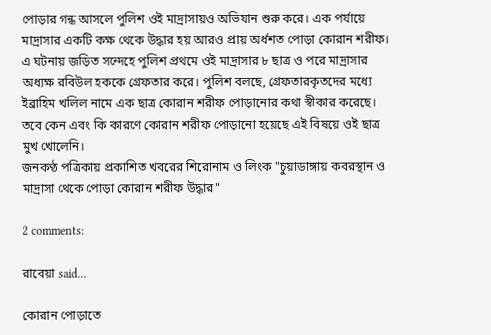পোড়ার গন্ধ আসলে পুলিশ ওই মাদ্রাসায়ও অভিযান শুরু করে। এক পর্যায়ে মাদ্রাসার একটি কক্ষ থেকে উদ্ধার হয় আরও প্রায় অর্ধশত পোড়া কোরান শরীফ।
এ ঘটনায় জড়িত সন্দেহে পুলিশ প্রথমে ওই মাদ্রাসার ৮ ছাত্র ও পরে মাদ্রাসার অধ্যক্ষ রবিউল হককে গ্রেফতার করে। পুলিশ বলছে, গ্রেফতারকৃতদের মধ্যে ইব্রাহিম খলিল নামে এক ছাত্র কোরান শরীফ পোড়ানোর কথা স্বীকার করেছে। তবে কেন এবং কি কারণে কোরান শরীফ পোড়ানো হয়েছে এই বিষয়ে ওই ছাত্র মুখ খোলেনি।
জনকণ্ঠ পত্রিকায় প্রকাশিত খবরের শিরোনাম ও লিংক "চুয়াডাঙ্গায় কবরস্থান ও মাদ্রাসা থেকে পোড়া কোরান শরীফ উদ্ধার"

2 comments:

রাবেয়া said...

কোরান পোড়াতে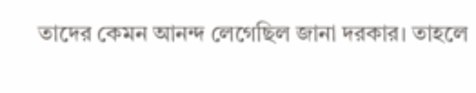তাদের কেমন আনন্দ লেগেছিল জানা দরকার। তাহলে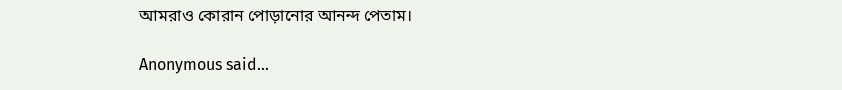আমরাও কোরান পোড়ানোর আনন্দ পেতাম।

Anonymous said...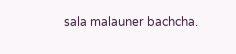sala malauner bachcha.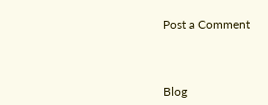Post a Comment



Blog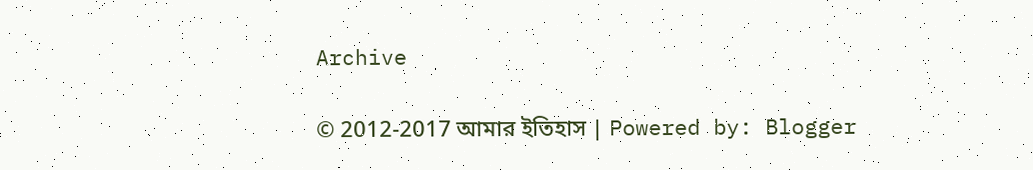Archive

© 2012-2017 আমার ইতিহাস | Powered by: Blogger